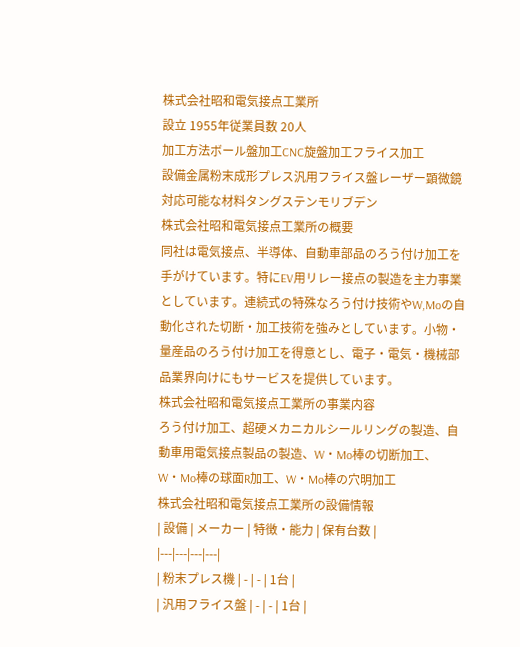株式会社昭和電気接点工業所
設立 1955年従業員数 20人
加工方法ボール盤加工CNC旋盤加工フライス加工
設備金属粉末成形プレス汎用フライス盤レーザー顕微鏡
対応可能な材料タングステンモリブデン
株式会社昭和電気接点工業所の概要
同社は電気接点、半導体、自動車部品のろう付け加工を手がけています。特にEV用リレー接点の製造を主力事業としています。連続式の特殊なろう付け技術やW,Moの自動化された切断・加工技術を強みとしています。小物・量産品のろう付け加工を得意とし、電子・電気・機械部品業界向けにもサービスを提供しています。
株式会社昭和電気接点工業所の事業内容
ろう付け加工、超硬メカニカルシールリングの製造、自動車用電気接点製品の製造、W・Mo棒の切断加工、W・Mo棒の球面R加工、W・Mo棒の穴明加工
株式会社昭和電気接点工業所の設備情報
| 設備 | メーカー | 特徴・能力 | 保有台数 |
|---|---|---|---|
| 粉末プレス機 | - | - | 1台 |
| 汎用フライス盤 | - | - | 1台 |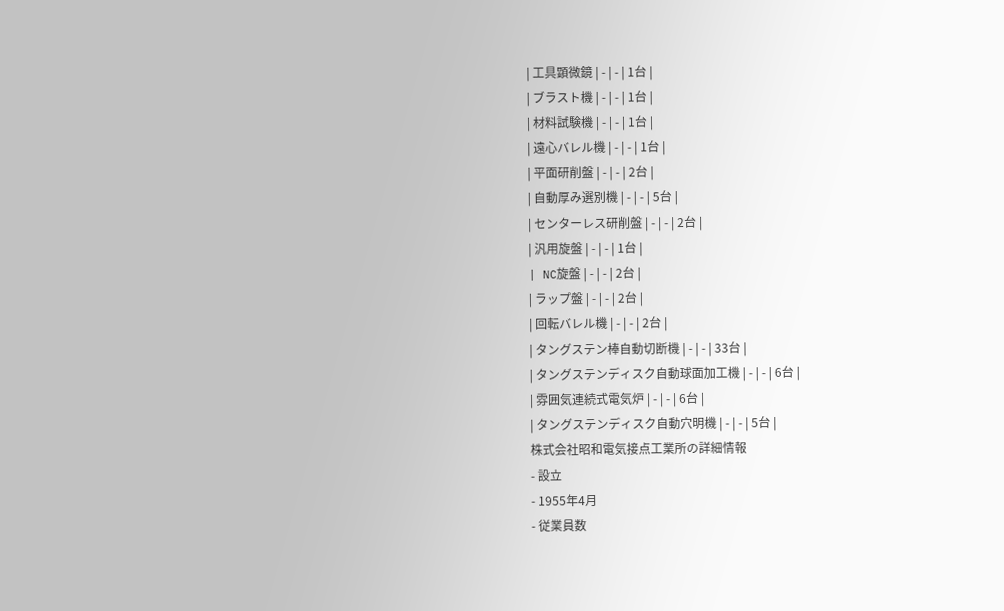| 工具顕微鏡 | - | - | 1台 |
| ブラスト機 | - | - | 1台 |
| 材料試験機 | - | - | 1台 |
| 遠心バレル機 | - | - | 1台 |
| 平面研削盤 | - | - | 2台 |
| 自動厚み選別機 | - | - | 5台 |
| センターレス研削盤 | - | - | 2台 |
| 汎用旋盤 | - | - | 1台 |
| NC旋盤 | - | - | 2台 |
| ラップ盤 | - | - | 2台 |
| 回転バレル機 | - | - | 2台 |
| タングステン棒自動切断機 | - | - | 33台 |
| タングステンディスク自動球面加工機 | - | - | 6台 |
| 雰囲気連続式電気炉 | - | - | 6台 |
| タングステンディスク自動穴明機 | - | - | 5台 |
株式会社昭和電気接点工業所の詳細情報
- 設立
- 1955年4月
- 従業員数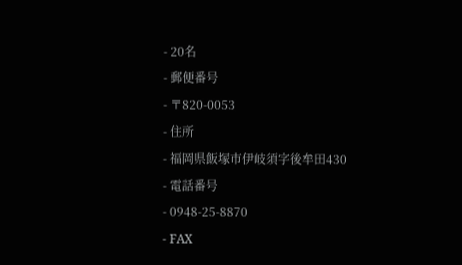- 20名
- 郵便番号
- 〒820-0053
- 住所
- 福岡県飯塚市伊岐須字後牟田430
- 電話番号
- 0948-25-8870
- FAX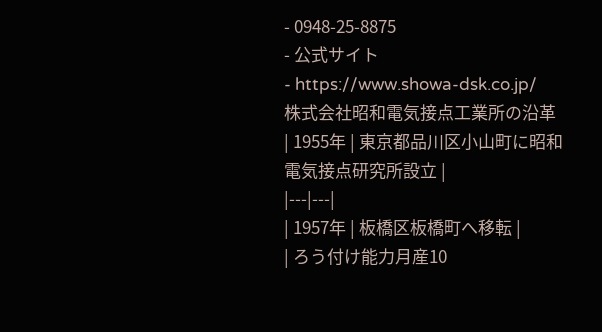- 0948-25-8875
- 公式サイト
- https://www.showa-dsk.co.jp/
株式会社昭和電気接点工業所の沿革
| 1955年 | 東京都品川区小山町に昭和電気接点研究所設立 |
|---|---|
| 1957年 | 板橋区板橋町へ移転 |
| ろう付け能力月産10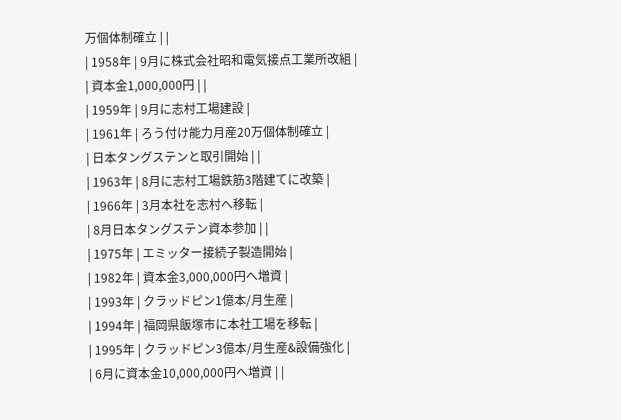万個体制確立 | |
| 1958年 | 9月に株式会社昭和電気接点工業所改組 |
| 資本金1,000,000円 | |
| 1959年 | 9月に志村工場建設 |
| 1961年 | ろう付け能力月産20万個体制確立 |
| 日本タングステンと取引開始 | |
| 1963年 | 8月に志村工場鉄筋3階建てに改築 |
| 1966年 | 3月本社を志村へ移転 |
| 8月日本タングステン資本参加 | |
| 1975年 | エミッター接続子製造開始 |
| 1982年 | 資本金3,000,000円へ増資 |
| 1993年 | クラッドピン1億本/月生産 |
| 1994年 | 福岡県飯塚市に本社工場を移転 |
| 1995年 | クラッドピン3億本/月生産&設備強化 |
| 6月に資本金10,000,000円へ増資 | |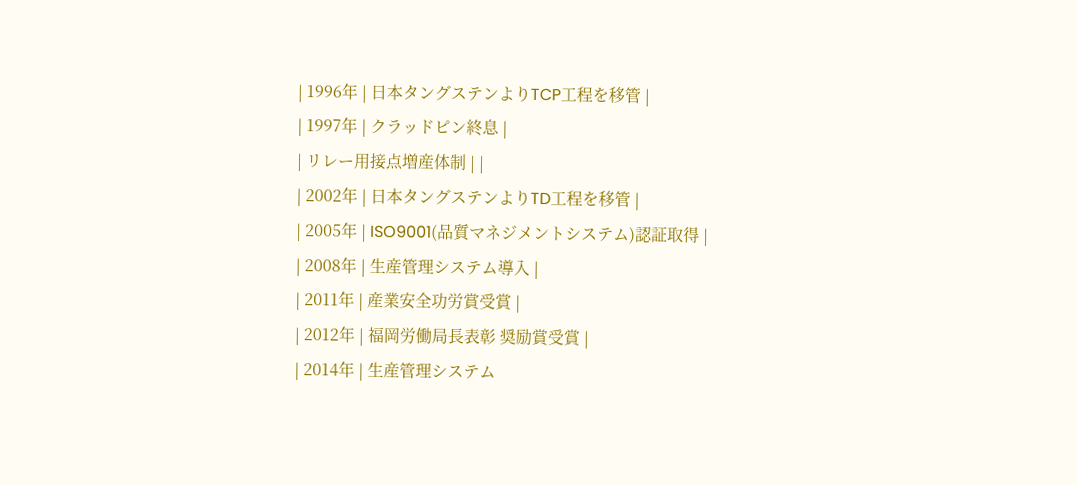| 1996年 | 日本タングステンよりTCP工程を移管 |
| 1997年 | クラッドピン終息 |
| リレー用接点増産体制 | |
| 2002年 | 日本タングステンよりTD工程を移管 |
| 2005年 | ISO9001(品質マネジメントシステム)認証取得 |
| 2008年 | 生産管理システム導入 |
| 2011年 | 産業安全功労賞受賞 |
| 2012年 | 福岡労働局長表彰 奨励賞受賞 |
| 2014年 | 生産管理システム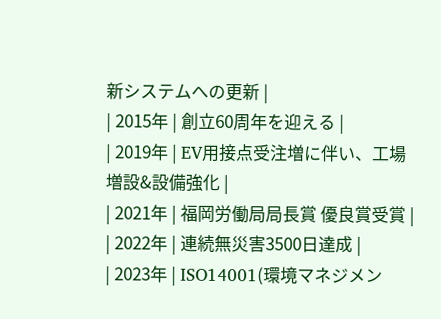新システムへの更新 |
| 2015年 | 創立60周年を迎える |
| 2019年 | EV用接点受注増に伴い、工場増設&設備強化 |
| 2021年 | 福岡労働局局長賞 優良賞受賞 |
| 2022年 | 連続無災害3500日達成 |
| 2023年 | ISO14001(環境マネジメン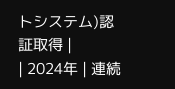トシステム)認証取得 |
| 2024年 | 連続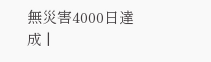無災害4000日達成 |